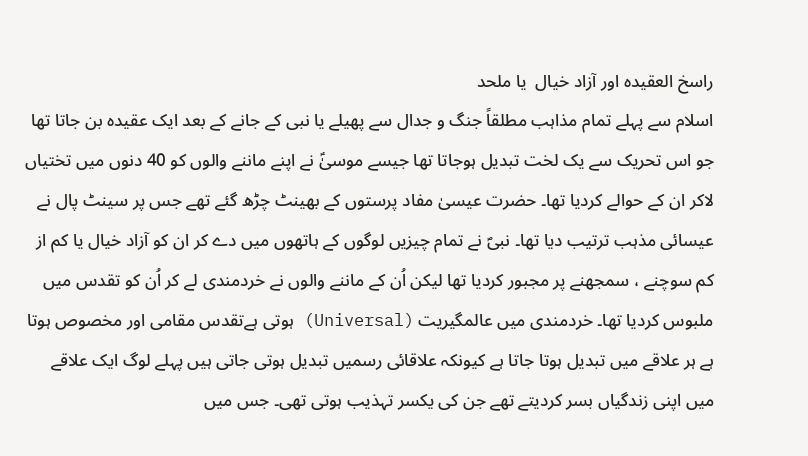راسخ العقیدہ اور آزاد خیال  یا ملحد
اسلام سے پہلے تمام مذاہب مطلقاً جنگ و جدال سے پھیلے یا نبی کے جانے کے بعد ایک عقیدہ بن جاتا تھا جو اس تحریک سے یک لخت تبدیل ہوجاتا تھا جیسے موسیٰؑ نے اپنے ماننے والوں کو 40 دنوں میں تختیاں لاکر ان کے حوالے کردیا تھا۔ حضرت عیسیٰ مفاد پرستوں کے بھینٹ چڑھ گئے تھے جس پر سینٹ پال نے عیسائی مذہب ترتیب دیا تھا۔ نبیؐ نے تمام چیزیں لوگوں کے ہاتھوں میں دے کر ان کو آزاد خیال یا کم از کم سوچنے ، سمجھنے پر مجبور کردیا تھا لیکن اُن کے ماننے والوں نے خردمندی لے کر اُن کو تقدس میں ملبوس کردیا تھا۔ خردمندی میں عالمگیریت (Universal) ہوتی ہےتقدس مقامی اور مخصوص ہوتا ہے ہر علاقے میں تبدیل ہوتا جاتا ہے کیونکہ علاقائی رسمیں تبدیل ہوتی جاتی ہیں پہلے لوگ ایک علاقے میں اپنی زندگیاں بسر کردیتے تھے جن کی یکسر تہذیب ہوتی تھی۔ جس میں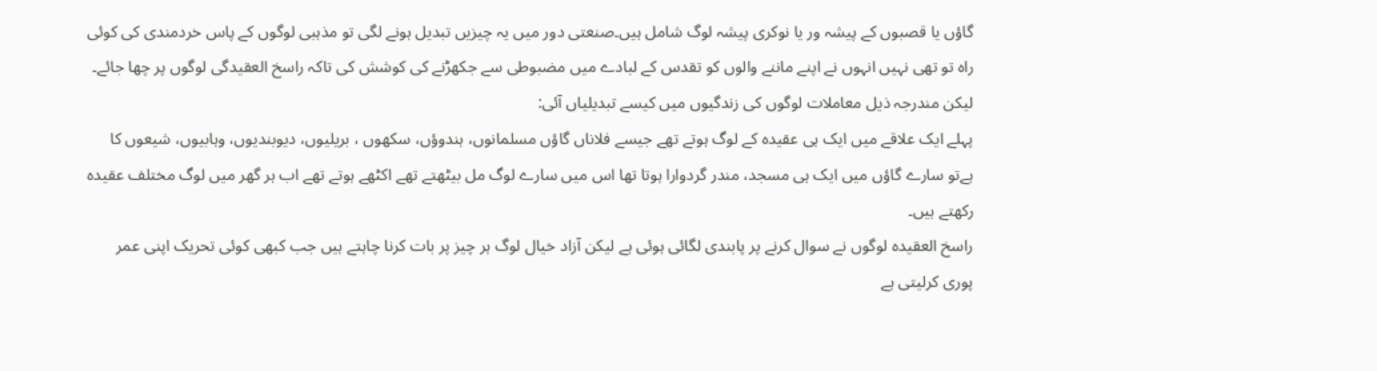گاؤں یا قصبوں کے پیشہ ور یا نوکری پیشہ لوگ شامل ہیں۔صنعتی دور میں یہ چیزیں تبدیل ہونے لگی تو مذہبی لوگوں کے پاس خردمندی کی کوئی راہ تو تھی نہیں انہوں نے اپنے ماننے والوں کو تقدس کے لبادے میں مضبوطی سے جکھڑنے کی کوشش کی تاکہ راسخ العقیدگی لوگوں پر چھا جائے۔ لیکن مندرجہ ذیل معاملات لوگوں کی زندگیوں میں کیسے تبدیلیاں آئی:
پہلے ایک علاقے میں ایک ہی عقیدہ کے لوگ ہوتے تھے جیسے فلاناں گاؤں مسلمانوں، ہندوؤں، سکھوں ، بریلیوں، دیوبندیوں، وہابیوں، شیعوں کا ہےتو سارے گاؤں میں ایک ہی مسجد، مندر گردوارا ہوتا تھا اس میں سارے لوگ مل بیٹھتے تھے اکٹھے ہوتے تھے اب ہر گھر میں لوگ مختلف عقیدہ رکھتے ہیں۔
راسخ العقیدہ لوگوں نے سوال کرنے پر پابندی لگائی ہوئی ہے لیکن آزاد خیال لوگ ہر چیز پر بات کرنا چاہتے ہیں جب کبھی کوئی تحریک اپنی عمر پوری کرلیتی ہے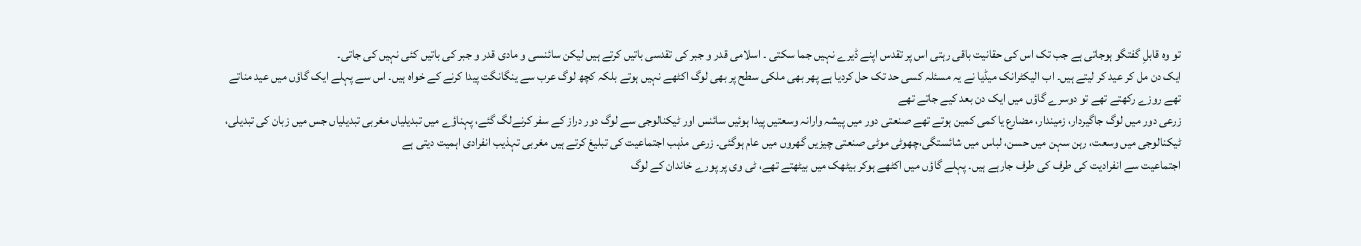تو وہ قابلِ گفتگو ہوجاتی ہے جب تک اس کی حقانیت باقی رہتی اس پر تقدس اپنے ڈیرے نہیں جما سکتی ۔ اسلامی قدر و جبر کی تقدسی باتیں کرتے ہیں لیکن سائنسی و مادی قدر و جبر کی باتیں کئی نہیں کی جاتی۔
ایک دن مل کر عید کر لیتے ہیں۔ اب الیکٹرانک میڈیا نے یہ مسئلہ کسی حد تک حل کردیا ہے پھر بھی ملکی سطح پر بھی لوگ اکٹھے نہیں ہوتے بلکہ کچھ لوگ عرب سے ینگانگت پیدا کرنے کے خواہ ہیں۔ اس سے پہلے ایک گاؤں میں عید مناتے تھے روزے رکھتے تھے تو دوسرے گاؤں میں ایک دن بعد کیے جاتے تھے
زرعی دور میں لوگ جاگیردار، زمیندار، مضارع یا کمی کمین ہوتے تھے صنعتی دور میں پیشہ وارانہ وسعتیں پیدا ہوئیں سائنس اور ٹیکنالوجی سے لوگ دور دراز کے سفر کرنےلگ گئے، پہناؤے میں تبدیلیاں مغربی تبدیلیاں جس میں زبان کی تبدیلی، ٹیکنالوجی میں وسعت، رہن سہن میں حسن، لباس میں شائستگی،چھوٹی موٹی صنعتی چیزیں گھروں میں عام ہوگئی۔ زرعی مذہب اجتماعیت کی تبلیغ کرتے ہیں مغربی تہذیب انفرادی اہمیت دیتی ہے
اجتماعیت سے انفرادیت کی طرف کی طرف جارہے ہیں۔ پہلے گاؤں میں اکٹھے ہوکر بیٹھک میں بیٹھتے تھے، ٹی وی پر پورے خاندان کے لوگ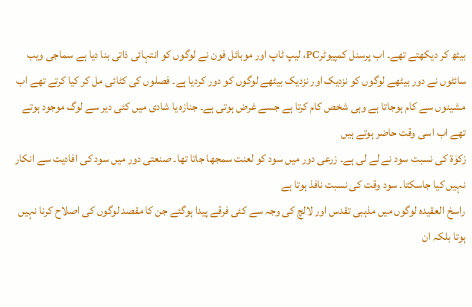بیٹھ کر دیکھتے تھے۔ اب پرسنل کمپیوٹرPC، لیپ ٹاپ اور موبائل فون نے لوگوں کو انتہائی ذاتی بنا دیا ہے سماجی ویب سائٹوں نے دور بیٹھے لوگوں کو نزدیک اور نزدیک بیٹھے لوگوں کو دور کردیا ہے۔ فصلوں کی کٹائی مل کر کیا کرتے تھے اب مشینوں سے کام ہوجاتا ہے وہی شخص کام کرتا ہے جسے غرض ہوتی ہے۔ جنازہ یا شادی میں کئی دیر سے لوگ موجود ہوتے تھے اب اسی وقت حاضر ہوتے ہیں
زکوٰۃ کی نسبت سود نے لے لی ہے۔ زرعی دور میں سود کو لعنت سمجھا جاتا تھا۔ صنعتی دور میں سود کی افادیت سے انکار نہیں کیا جاسکتا۔ سود وقت کی نسبت نافذ ہوتا ہے
راسخ العقیدہ لوگوں میں مذہبی تقدس اور لالچ کی وجہ سے کئی فرقے پیدا ہوگئے جن کا مقصد لوگوں کی اصلاح کرنا نہیں ہوتا بلکہ ان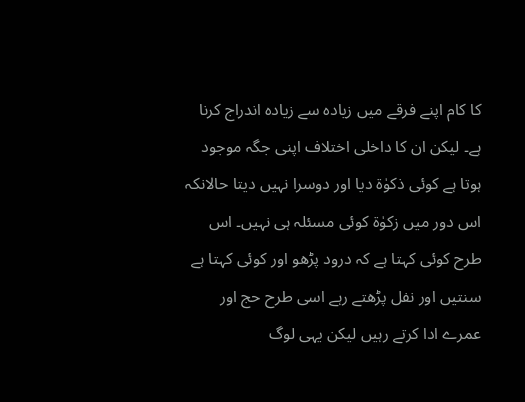کا کام اپنے فرقے میں زیادہ سے زیادہ اندراج کرنا ہے۔ لیکن ان کا داخلی اختلاف اپنی جگہ موجود ہوتا ہے کوئی ذکوٰۃ دیا اور دوسرا نہیں دیتا حالانکہ اس دور میں زکوٰۃ کوئی مسئلہ ہی نہیں۔ اس طرح کوئی کہتا ہے کہ درود پڑھو اور کوئی کہتا ہے سنتیں اور نفل پڑھتے رہے اسی طرح حج اور عمرے ادا کرتے رہیں لیکن یہی لوگ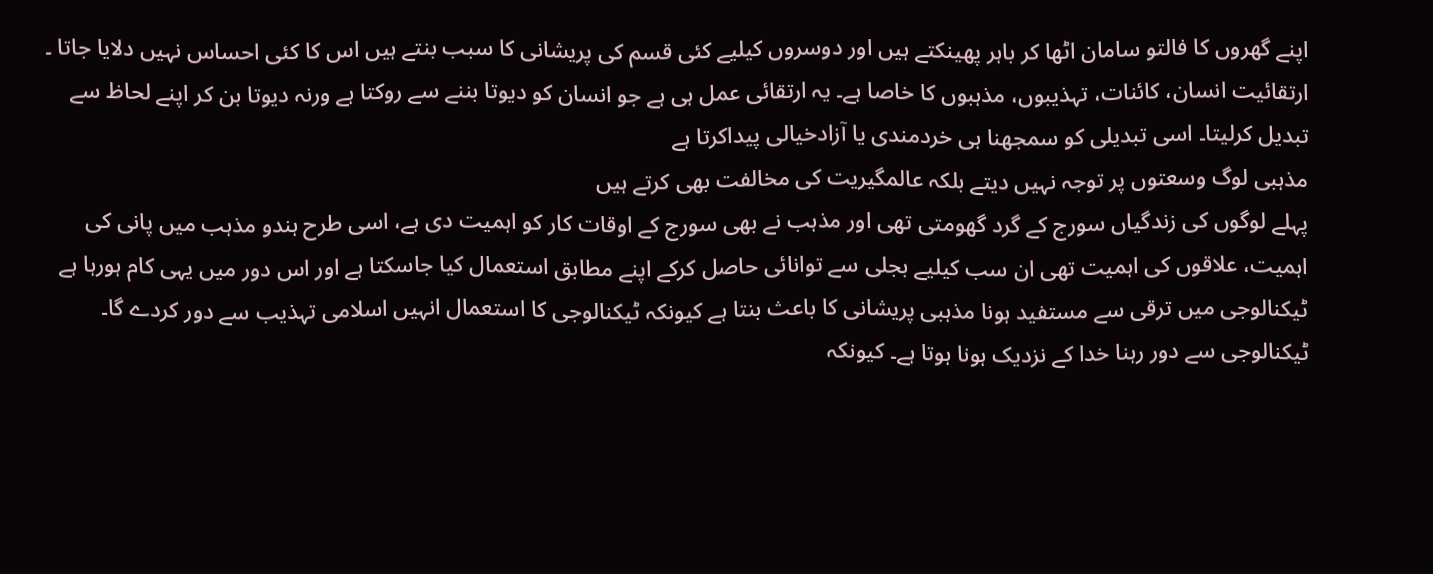اپنے گھروں کا فالتو سامان اٹھا کر باہر پھینکتے ہیں اور دوسروں کیلیے کئی قسم کی پریشانی کا سبب بنتے ہیں اس کا کئی احساس نہیں دلایا جاتا ۔
ارتقائیت انسان، کائنات، تہذیبوں، مذہبوں کا خاصا ہے۔ یہ ارتقائی عمل ہی ہے جو انسان کو دیوتا بننے سے روکتا ہے ورنہ دیوتا بن کر اپنے لحاظ سے تبدیل کرلیتا۔ اسی تبدیلی کو سمجھنا ہی خردمندی یا آزادخیالی پیداکرتا ہے
مذہبی لوگ وسعتوں پر توجہ نہیں دیتے بلکہ عالمگیریت کی مخالفت بھی کرتے ہیں
پہلے لوگوں کی زندگیاں سورج کے گرد گھومتی تھی اور مذہب نے بھی سورج کے اوقات کار کو اہمیت دی ہے، اسی طرح ہندو مذہب میں پانی کی اہمیت، علاقوں کی اہمیت تھی ان سب کیلیے بجلی سے توانائی حاصل کرکے اپنے مطابق استعمال کیا جاسکتا ہے اور اس دور میں یہی کام ہورہا ہے
ٹیکنالوجی میں ترقی سے مستفید ہونا مذہبی پریشانی کا باعث بنتا ہے کیونکہ ٹیکنالوجی کا استعمال انہیں اسلامی تہذیب سے دور کردے گا۔ ٹیکنالوجی سے دور رہنا خدا کے نزدیک ہونا ہوتا ہے۔ کیونکہ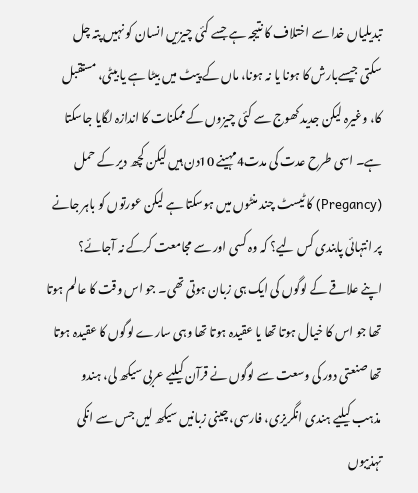تبدیلیاں خدا سے اختلاف کا نتیجہ ہے جسے کئی چیزیں انسان کو نہیں پتہ چل سکتی جیسےبارش کا ہونا یا نہ ہونا، ماں کے پیٹ میں بیٹا ہے یا بیٹی، مستقبل کا، وغیرہ لیکن جدید کھوج سے کئی چیزوں کے ممکنات کا اندازہ لگایا جاسکتا ہے۔ اسی طرح عدت کی مدت4مہینے 10دن ہیں لیکن کچھ دیر کے حمل (Pregancy) کا ٹیسٹ چند منٹوں میں ہوسکتا ہے لیکن عورتوں کو باہر جانے پر انتہائی پابندی کس لیے؟ کہ وہ کسی اور سے مجامعت کرکے نہ آجائے؟
اپنے علاقے کے لوگوں کی ایک ہی زبان ہوتی تھی۔ جو اس وقت کا عالم ہوتا تھا جو اس کا خیال ہوتا تھا یا عقیدہ ہوتا تھا وہی سارے لوگوں کا عقیدہ ہوتا تھا صنعتی دور کی وسعت سے لوگوں نے قرآن کیلیے عربی سیکھ لی، ہندو مذہب کیلیے ہندی انگریزی، فارسی، چینی زبانیں سیکھ لیں جس سے انکی تہذیبوں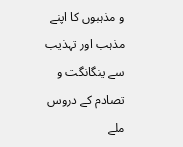و مذہبوں کا اپنے مذہب اور تہذیب سے ینگانگت و تصادم کے دروس ملے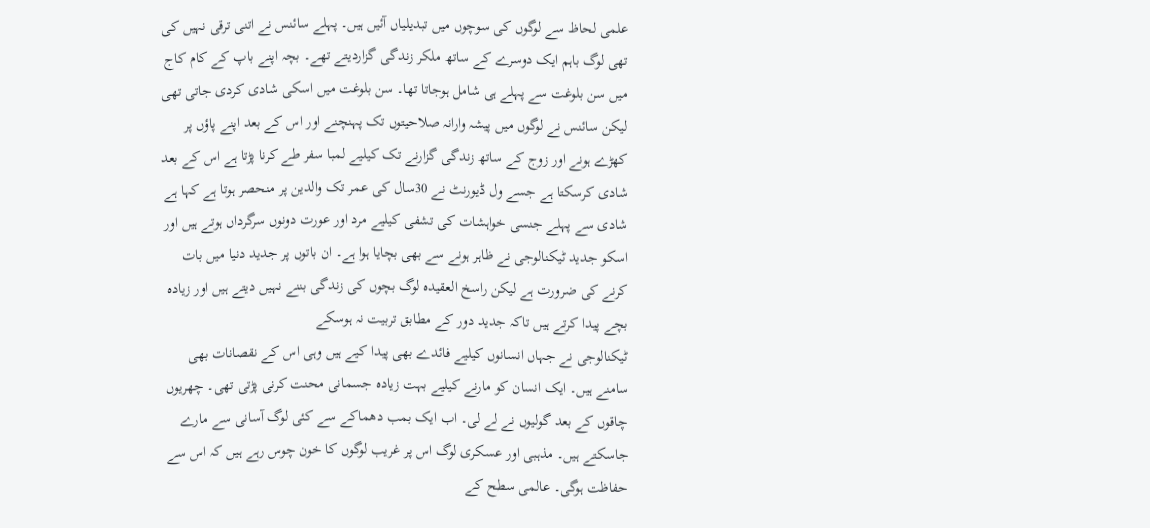علمی لحاظ سے لوگوں کی سوچوں میں تبدیلیاں آئیں ہیں۔ پہلے سائنس نے اتنی ترقی نہیں کی تھی لوگ باہم ایک دوسرے کے ساتھ ملکر زندگی گزاردیتے تھے۔ بچہ اپنے باپ کے کام کاج میں سن بلوغت سے پہلے ہی شامل ہوجاتا تھا۔ سن بلوغت میں اسکی شادی کردی جاتی تھی لیکن سائنس نے لوگوں میں پیشہ وارانہ صلاحیتوں تک پہنچنے اور اس کے بعد اپنے پاؤں پر کھڑے ہونے اور زوج کے ساتھ زندگی گزارنے تک کیلیے لمبا سفر طے کرنا پڑتا ہے اس کے بعد شادی کرسکتا ہے جسے ول ڈیورنٹ نے 30سال کی عمر تک والدین پر منحصر ہوتا ہے کہا ہے شادی سے پہلے جنسی خواہشات کی تشفی کیلیے مرد اور عورت دونوں سرگرداں ہوتے ہیں اور اسکو جدید ٹیکنالوجی نے ظاہر ہونے سے بھی بچایا ہوا ہے۔ ان باتوں پر جدید دنیا میں بات کرنے کی ضرورت ہے لیکن راسخ العقیدہ لوگ بچوں کی زندگی بننے نہیں دیتے ہیں اور زیادہ بچے پیدا کرتے ہیں تاکہ جدید دور کے مطابق تربیت نہ ہوسکے
ٹیکنالوجی نے جہاں انسانوں کیلیے فائدے بھی پیدا کیے ہیں وہی اس کے نقصانات بھی سامنے ہیں۔ ایک انسان کو مارنے کیلیے بہت زیادہ جسمانی محنت کرنی پڑتی تھی۔ چھریوں چاقوں کے بعد گولیوں نے لے لی۔ اب ایک بمب دھماکے سے کئی لوگ آسانی سے مارے جاسکتے ہیں۔ مذہبی اور عسکری لوگ اس پر غریب لوگوں کا خون چوس رہے ہیں کہ اس سے حفاظت ہوگی۔ عالمی سطح کے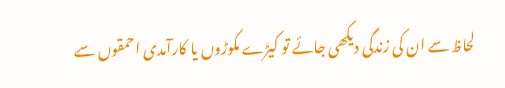لحاظ سے ان کی زندگی دیکھی جائے تو کیڑے مکوڑوں یا کارآمدی احمقوں سے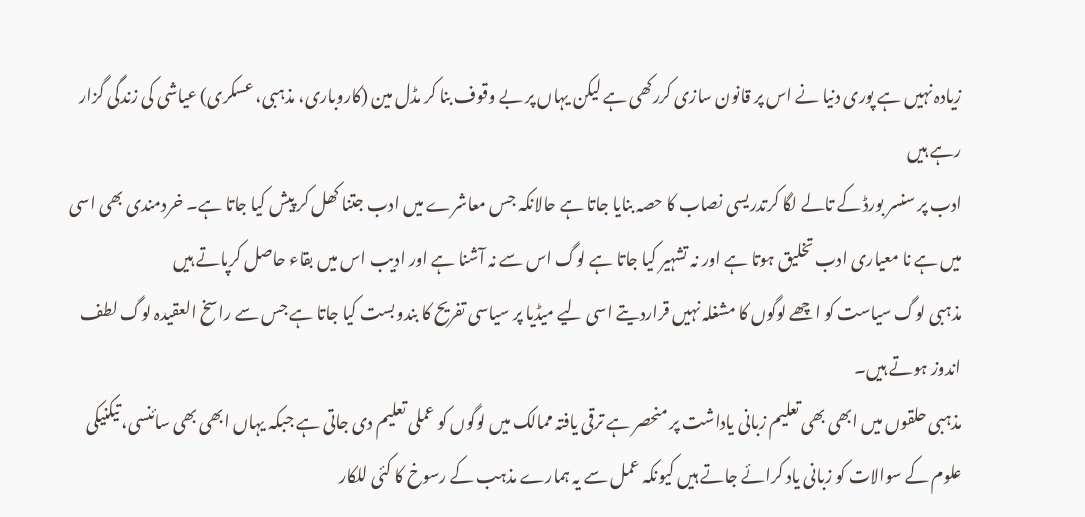زیادہ نہیں ہے پوری دنیا نے اس پر قانون سازی کررکھی ہے لیکن یہاں پر بے وقوف بنا کر مڈل مین (کاروباری، مذہبی، عسکری) عیاشی کی زندگی گزار رہے ہیں
ادب پر سنسر بورڈ کے تالے لگا کرتدریسی نصاب کا حصہ بنایا جاتا ہے حالانکہ جس معاشرے میں ادب جتنا کھل کر پیش کیا جاتا ہے۔ خردمندی بھی اسی میں ہے نا معیاری ادب تخلیق ہوتا ہے اور نہ تشہیر کیا جاتا ہے لوگ اس سے نہ آشنا ہے اور ادیب اس میں بقاء حاصل کرپاتے ہیں
مذہبی لوگ سیاست کو اچھے لوگوں کا مشغلہ نہیں قراردیتے اسی لیے میڈیا پر سیاسی تفریح کا بندوبست کیا جاتا ہے جس سے راسخ العقیدہ لوگ لطف اندوز ہوتے ہیں۔
مذہبی حلقوں میں ابھی بھی تعلیم زبانی یاداشت پر منحصر ہے ترقی یافتہ ممالک میں لوگوں کو عملی تعلیم دی جاتی ہے جبکہ یہاں ابھی بھی سائنسی، تیکنیکی علوم کے سوالات کو زبانی یاد کرائے جاتے ہیں کیونکہ عمل سے یہ ہمارے مذہب کے رسوخ کا کئی للکار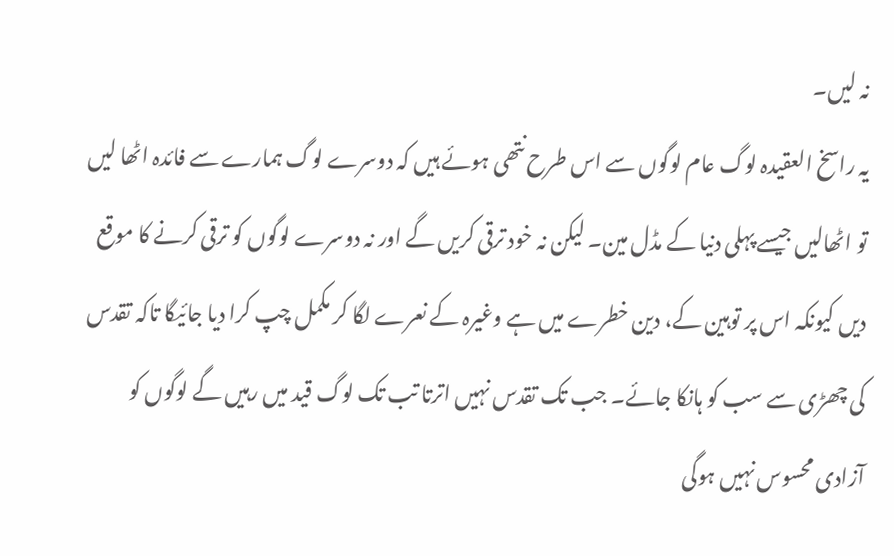نہ لیں۔
یہ راسخ العقیدہ لوگ عام لوگوں سے اس طرح نتھی ہوئے ہیں کہ دوسرے لوگ ہمارے سے فائدہ اٹھا لیں تو اٹھالیں جیسے پہلی دنیا کے مڈل مین۔ لیکن نہ خود ترقی کریں گے اور نہ دوسرے لوگوں کو ترقی کرنے کا موقع دیں کیونکہ اس پر توہین کے، دین خطرے میں ہے وغیرہ کے نعرے لگا کر مکمل چپ کرا دیا جائیگا تاکہ تقدس کی چھڑی سے سب کو ہانکا جائے۔ جب تک تقدس نہیں اترتا تب تک لوگ قید میں رہیں گے لوگوں کو آزادی محسوس نہیں ہوگی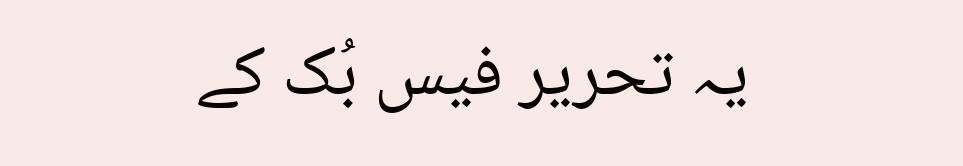یہ تحریر فیس بُک کے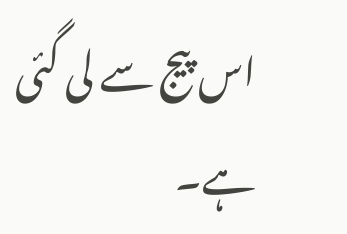اس پیج سے لی گئی ہے۔